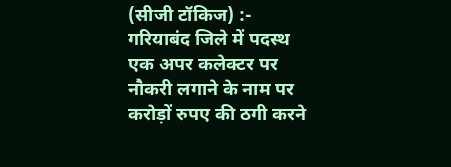(सीजी टॉकिज) :- गरियाबंद जिले में पदस्थ एक अपर कलेक्टर पर नौकरी लगाने के नाम पर करोड़ों रुपए की ठगी करने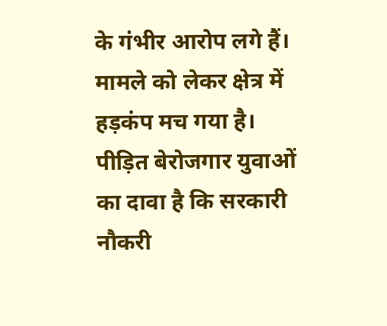के गंभीर आरोप लगे हैं। मामले को लेकर क्षेत्र में हड़कंप मच गया है। पीड़ित बेरोजगार युवाओं का दावा है कि सरकारी नौकरी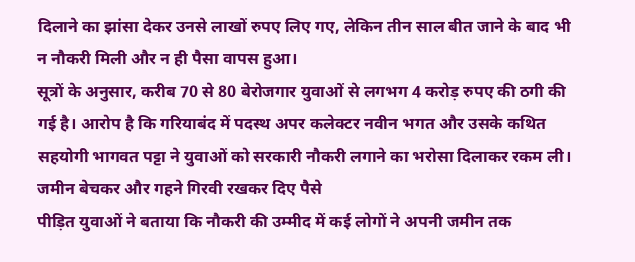दिलाने का झांसा देकर उनसे लाखों रुपए लिए गए, लेकिन तीन साल बीत जाने के बाद भी न नौकरी मिली और न ही पैसा वापस हुआ।
सूत्रों के अनुसार, करीब 70 से 80 बेरोजगार युवाओं से लगभग 4 करोड़ रुपए की ठगी की गई है। आरोप है कि गरियाबंद में पदस्थ अपर कलेक्टर नवीन भगत और उसके कथित सहयोगी भागवत पट्टा ने युवाओं को सरकारी नौकरी लगाने का भरोसा दिलाकर रकम ली।
जमीन बेचकर और गहने गिरवी रखकर दिए पैसे
पीड़ित युवाओं ने बताया कि नौकरी की उम्मीद में कई लोगों ने अपनी जमीन तक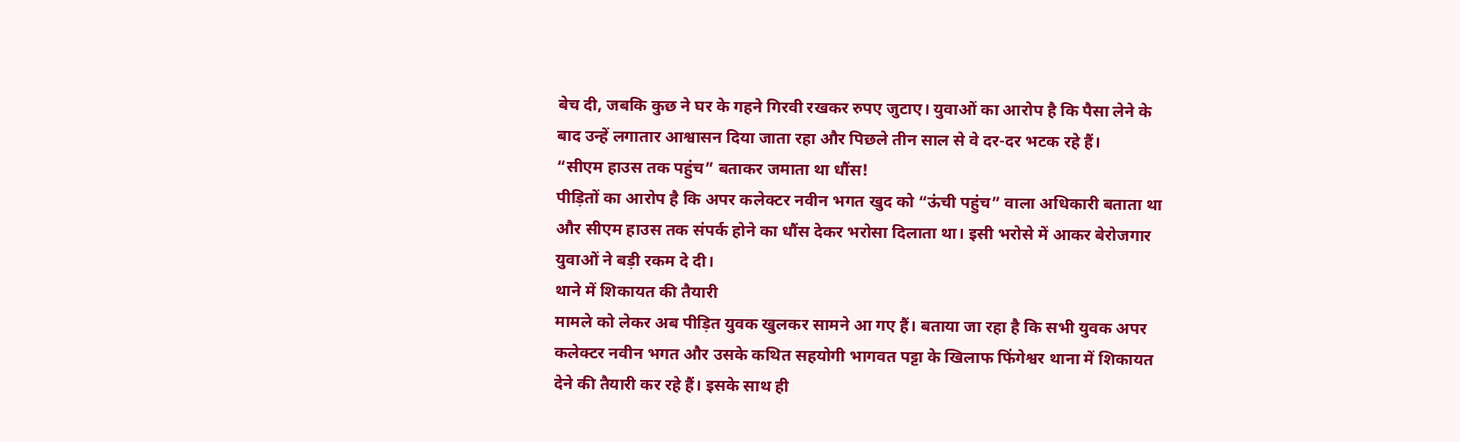बेच दी, जबकि कुछ ने घर के गहने गिरवी रखकर रुपए जुटाए। युवाओं का आरोप है कि पैसा लेने के बाद उन्हें लगातार आश्वासन दिया जाता रहा और पिछले तीन साल से वे दर-दर भटक रहे हैं।
“सीएम हाउस तक पहुंच” बताकर जमाता था धौंस!
पीड़ितों का आरोप है कि अपर कलेक्टर नवीन भगत खुद को “ऊंची पहुंच” वाला अधिकारी बताता था और सीएम हाउस तक संपर्क होने का धौंस देकर भरोसा दिलाता था। इसी भरोसे में आकर बेरोजगार युवाओं ने बड़ी रकम दे दी।
थाने में शिकायत की तैयारी
मामले को लेकर अब पीड़ित युवक खुलकर सामने आ गए हैं। बताया जा रहा है कि सभी युवक अपर कलेक्टर नवीन भगत और उसके कथित सहयोगी भागवत पट्टा के खिलाफ फिंगेश्वर थाना में शिकायत देने की तैयारी कर रहे हैं। इसके साथ ही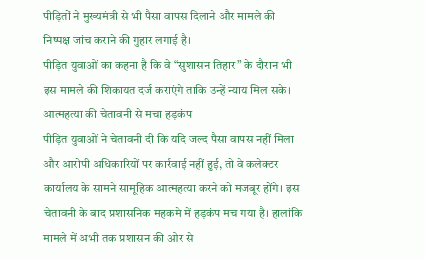पीड़ितों ने मुख्यमंत्री से भी पैसा वापस दिलाने और मामले की निष्पक्ष जांच कराने की गुहार लगाई है।
पीड़ित युवाओं का कहना है कि वे “सुशासन तिहार” के दौरान भी इस मामले की शिकायत दर्ज कराएंगे ताकि उन्हें न्याय मिल सके।
आत्महत्या की चेतावनी से मचा हड़कंप
पीड़ित युवाओं ने चेतावनी दी कि यदि जल्द पैसा वापस नहीं मिला और आरोपी अधिकारियों पर कार्रवाई नहीं हुई, तो वे कलेक्टर कार्यालय के सामने सामूहिक आत्महत्या करने को मजबूर होंगे। इस चेतावनी के बाद प्रशासनिक महकमे में हड़कंप मच गया है। हालांकि मामले में अभी तक प्रशासन की ओर से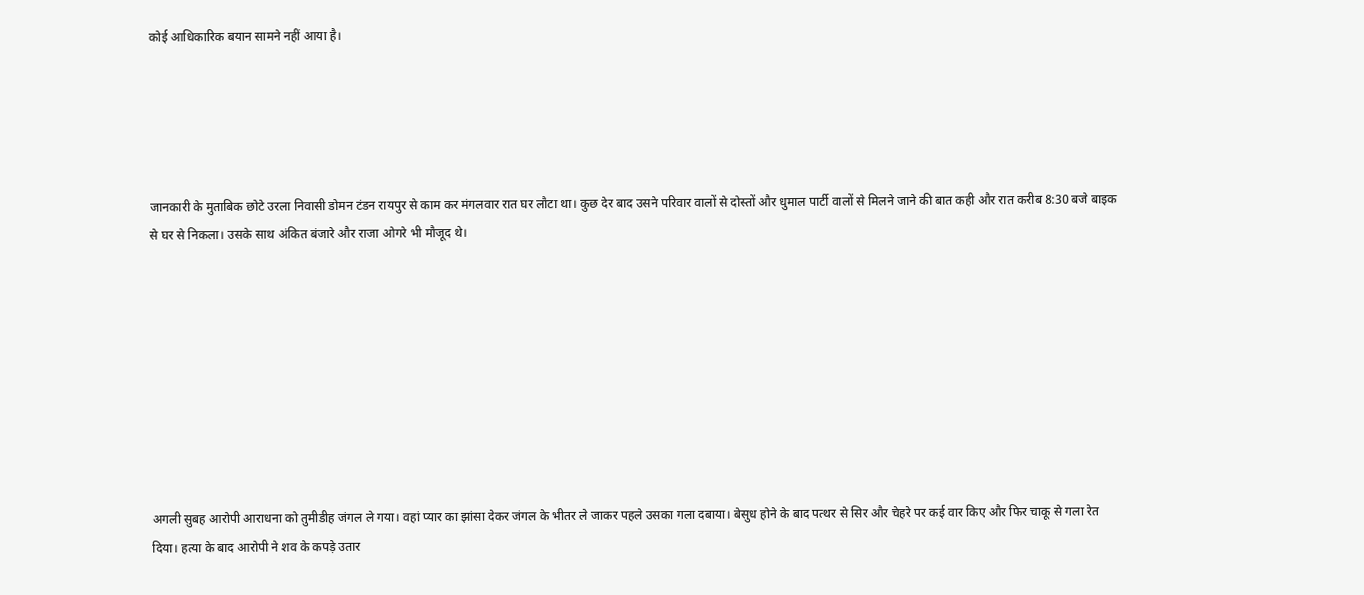कोई आधिकारिक बयान सामने नहीं आया है।





जानकारी के मुताबिक छोटे उरला निवासी डोमन टंडन रायपुर से काम कर मंगलवार रात घर लौटा था। कुछ देर बाद उसने परिवार वालों से दोस्तों और धुमाल पार्टी वालों से मिलने जाने की बात कही और रात करीब 8:30 बजे बाइक से घर से निकला। उसके साथ अंकित बंजारे और राजा ओगरे भी मौजूद थे।









अगली सुबह आरोपी आराधना को तुमीडीह जंगल ले गया। वहां प्यार का झांसा देकर जंगल के भीतर ले जाकर पहले उसका गला दबाया। बेसुध होने के बाद पत्थर से सिर और चेहरे पर कई वार किए और फिर चाकू से गला रेत दिया। हत्या के बाद आरोपी ने शव के कपड़े उतार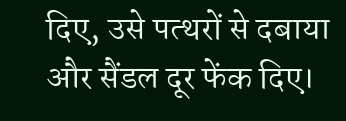दिए, उसे पत्थरों से दबाया और सैंडल दूर फेंक दिए।